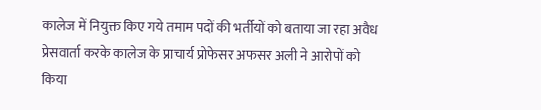कालेज में नियुक्त किए गये तमाम पदों की भर्तीयों को बताया जा रहा अवैध
प्रेसवार्ता करके कालेज के प्राचार्य प्रोफेसर अफसर अली ने आरोपों को किया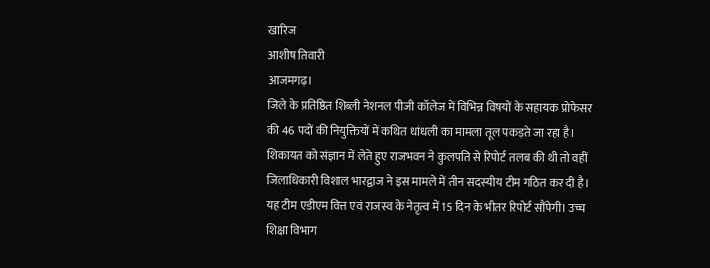खारिज
आशीष तिवारी
आजमगढ़।
जिले के प्रतिष्ठित शिब्ली नेशनल पीजी कॉलेज में विभिन्न विषयों के सहायक प्रोफेसर की 46 पदों की नियुक्तियों में कथित धांधली का मामला तूल पकड़ते जा रहा है। शिकायत को संज्ञान में लेते हुए राजभवन ने कुलपति से रिपोर्ट तलब की थी तो वहीं जिलाधिकारी विशाल भारद्वाज ने इस मामले में तीन सदस्यीय टीम गठित कर दी है। यह टीम एडीएम वित्त एवं राजस्व के नेतृत्व में 15 दिन के भीतर रिपोर्ट सौंपेगी। उच्च शिक्षा विभाग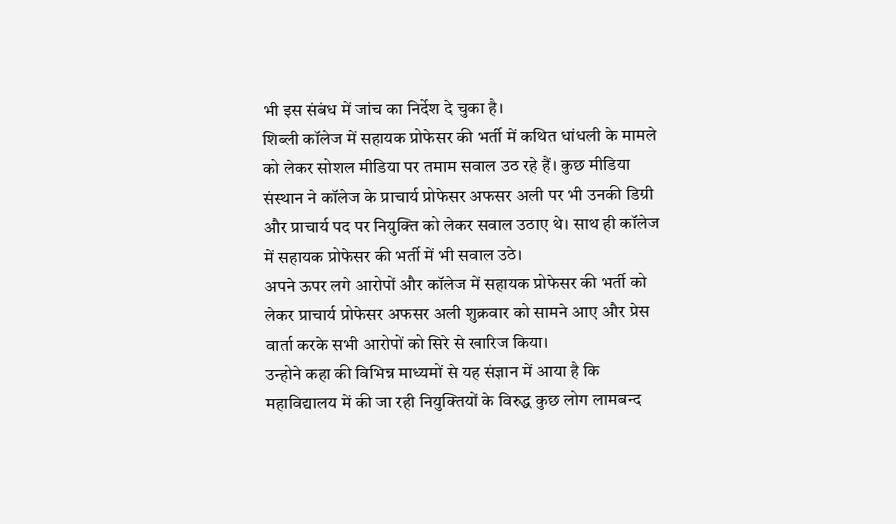भी इस संबंध में जांच का निर्देश दे चुका है।
शिब्ली कॉलेज में सहायक प्रोफेसर की भर्ती में कथित धांधली के मामले को लेकर सोशल मीडिया पर तमाम सवाल उठ रहे हैं। कुछ मीडिया संस्थान ने कॉलेज के प्राचार्य प्रोफेसर अफसर अली पर भी उनकी डिग्री और प्राचार्य पद पर नियुक्ति को लेकर सवाल उठाए थे। साथ ही कॉलेज में सहायक प्रोफेसर की भर्ती में भी सवाल उठे।
अपने ऊपर लगे आरोपों और कॉलेज में सहायक प्रोफेसर की भर्ती को लेकर प्राचार्य प्रोफेसर अफसर अली शुक्रवार को सामने आए और प्रेस वार्ता करके सभी आरोपों को सिरे से खारिज किया।
उन्होने कहा की विभिन्न माध्यमों से यह संज्ञान में आया है कि महाविद्यालय में की जा रही नियुक्तियों के विरुद्ध कुछ लोग लामबन्द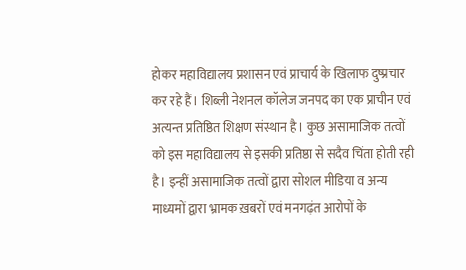होकर महाविद्यालय प्रशासन एवं प्राचार्य के खिलाफ दुष्प्रचार कर रहे हैं। शिब्ली नेशनल कॉलेज जनपद का एक प्राचीन एवं अत्यन्त प्रतिष्ठित शिक्षण संस्थान है। कुछ असामाजिक तत्वों को इस महाविद्यालय से इसकी प्रतिष्ठा से सदैव चिंता होती रही है। इन्हीं असामाजिक तत्वों द्वारा सोशल मीडिया व अन्य माध्यमों द्वारा भ्रामक ख़बरों एवं मनगढ़ंत आरोपों के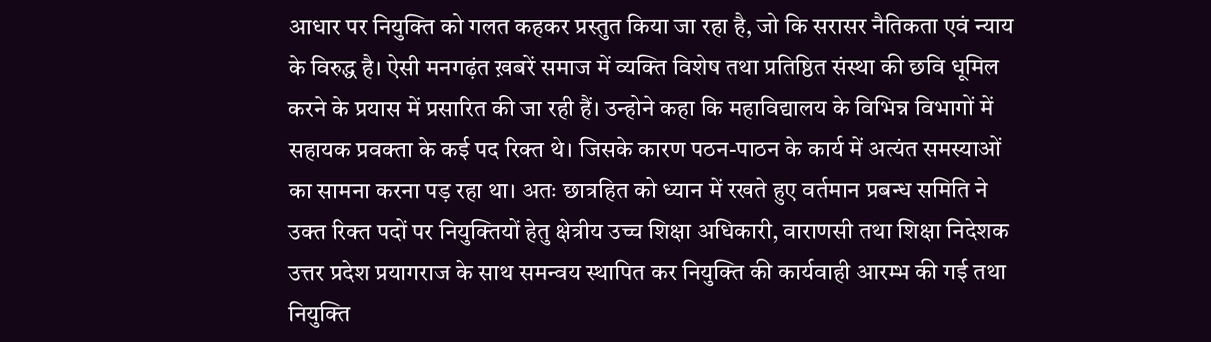आधार पर नियुक्ति को गलत कहकर प्रस्तुत किया जा रहा है, जो कि सरासर नैतिकता एवं न्याय के विरुद्ध है। ऐसी मनगढ़ंत ख़बरें समाज में व्यक्ति विशेष तथा प्रतिष्ठित संस्था की छवि धूमिल करने के प्रयास में प्रसारित की जा रही हैं। उन्होने कहा कि महाविद्यालय के विभिन्न विभागों में सहायक प्रवक्ता के कई पद रिक्त थे। जिसके कारण पठन-पाठन के कार्य में अत्यंत समस्याओं का सामना करना पड़ रहा था। अतः छात्रहित को ध्यान में रखते हुए वर्तमान प्रबन्ध समिति ने उक्त रिक्त पदों पर नियुक्तियों हेतु क्षेत्रीय उच्च शिक्षा अधिकारी, वाराणसी तथा शिक्षा निदेशक उत्तर प्रदेश प्रयागराज के साथ समन्वय स्थापित कर नियुक्ति की कार्यवाही आरम्भ की गई तथा नियुक्ति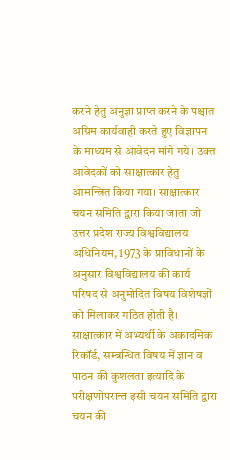करने हेतु अनुज्ञा प्राप्त करने के पश्चात अग्रिम कार्यवाही करते हुए विज्ञापन के माध्यम से आवेदन मांगे गये। उक्त आवेदकों को साक्षात्कार हेतु आमन्त्रित किया गया। साक्षात्कार चयन समिति द्वारा किया जाता जो उत्तर प्रदेश राज्य विश्वविद्यालय अधिनियम, 1973 के प्राविधानों के अनुसार विश्वविद्यालय की कार्य परिषद से अनुमोदित विषय विशेषज्ञों को मिलाकर गठित होती है। साक्षात्कार में अभ्यर्थी के अकादमिक रिकॉर्ड, सम्बन्धित विषय में ज्ञान व पाठन की कुशलता इत्यादि के परीक्षणोपरान्त इसी चयन समिति द्वारा चयन की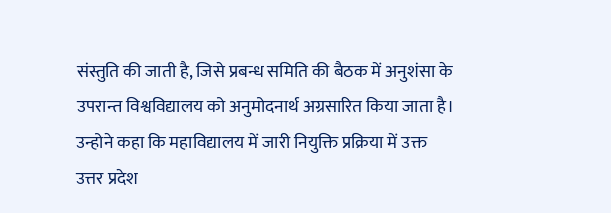संस्तुति की जाती है, जिसे प्रबन्ध समिति की बैठक में अनुशंसा के उपरान्त विश्वविद्यालय को अनुमोदनार्थ अग्रसारित किया जाता है। उन्होने कहा कि महाविद्यालय में जारी नियुक्ति प्रक्रिया में उक्त उत्तर प्रदेश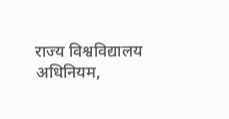राज्य विश्वविद्यालय अधिनियम,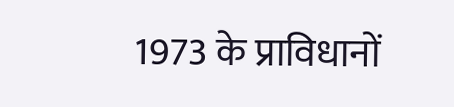1973 के प्राविधानों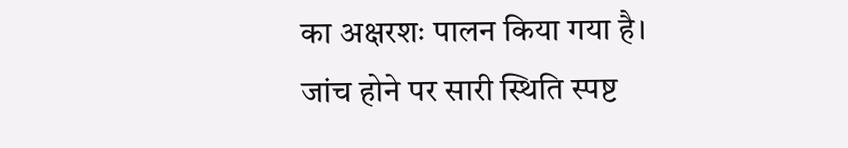का अक्षरशः पालन किया गया है। जांच होने पर सारी स्थिति स्पष्ट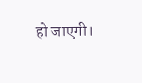हो जाएगी।